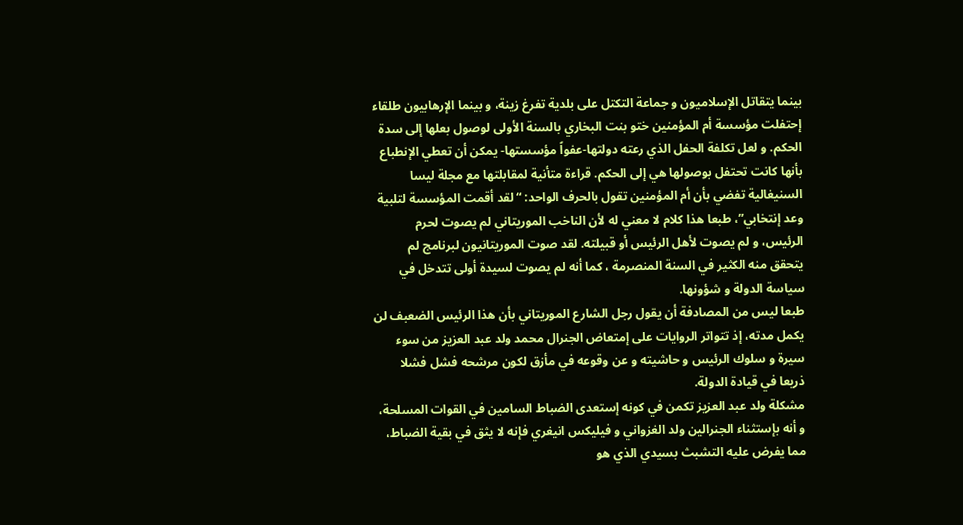بينما يتقاتل الإسلاميون و جماعة التكتل على بلدية تفرغ زينة، و بينما الإرهابيون طلقاء إحتفلت مؤسسة أم المؤمنين ختو بنت البخاري بالسنة الأولى لوصول بعلها إلى سدة الحكم. و لعل تكلفة الحفل الذي رعته دولتها-عفواً مؤسستها- يمكن أن تعطي الإنطباع بأنها كانت تحتفل بوصولها هي إلى الحكم. قراءة متأنية لمقابلتها مع مجلة ليسا السنيغالية تفضي بأن أم المؤمنين تقول بالحرف الواحد: “لقد أقمت المؤسسة لتلبية وعد إنتخابي”، طبعا هذا كلام لا معني له لأن الناخب الموريتاني لم يصوت لحرم الرئيس، و لم يصوت لأهل الرئيس أو قبيلته. لقد صوت الموريتانيون لبرنامج لم يتحقق منه الكثير في السنة المنصرمة ، كما أنه لم يصوت لسيدة أولى تتدخل في سياسة الدولة و شؤونها.
طبعا ليس من المصادفة أن يقول رجل الشارع الموريتاني بأن هذا الرئيس الضعبف لن يكمل مدته، إذ تتواتر الروايات على إمتعاض الجنرال محمد ولد عبد العزيز من سوء سيرة و سلوك الرئيس و حاشيته و عن وقوعه في مأزق لكون مرشحه فشل فشلا ذريعا في قيادة الدولة.
مشكلة ولد عبد العزيز تكمن في كونه إستعدى الضباط السامين في القوات المسلحة، و أنه بإستثناء الجنرالين ولد الغزواني و فيليكس انيغري فإنه لا يثق في بقية الضباط، مما يفرض عليه التشبث بسيدي الذي هو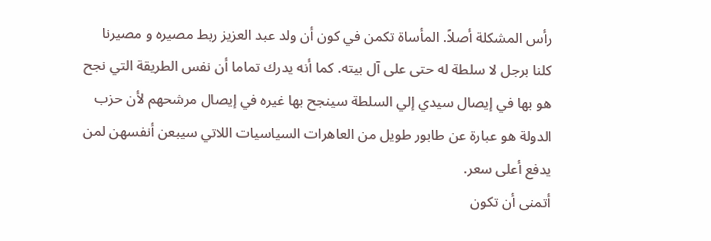رأس المشكلة أصلاً. المأساة تكمن في كون أن ولد عبد العزيز ربط مصيره و مصيرنا كلنا برجل لا سلطة له حتى على آل بيته. كما أنه يدرك تماما أن نفس الطريقة التي نجح هو بها في إيصال سيدي إلي السلطة سينجح بها غيره في إيصال مرشحهم لأن حزب الدولة هو عبارة عن طابور طويل من العاهرات السياسيات اللاتي سيبعن أنفسهن لمن يدفع أعلى سعر.
أتمنى أن تكون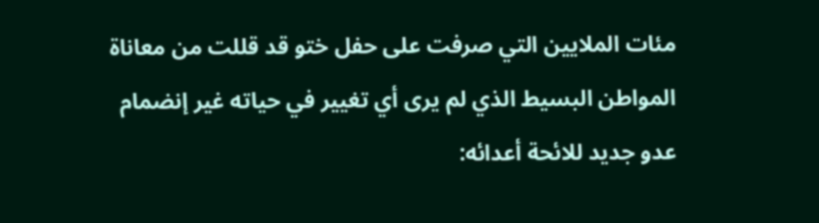مئات الملايين التي صرفت على حفل ختو قد قللت من معاناة المواطن البسيط الذي لم يرى أي تغيير في حياته غير إنضمام عدو جديد للائحة أعدائه: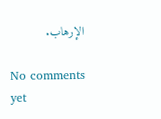الإرهاب.

No comments yet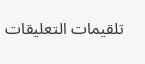تلقيمات التعليقات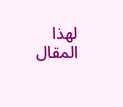لهذا المقال